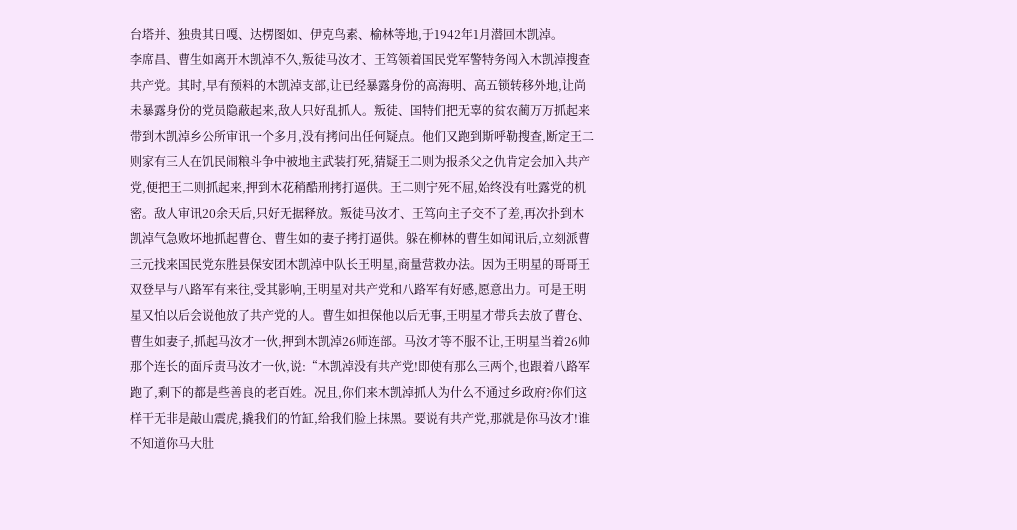台塔并、独贵其日嘎、达楞图如、伊克鸟素、榆林等地,于1942年1月潜回木凯淖。
李席昌、曹生如离开木凯淖不久,叛徒马汝才、王笃领着国民党军警特务闯入木凯淖搜查共产党。其时,早有预料的木凯淖支部,让已经暴露身份的高海明、高五锁转移外地,让尚未暴露身份的党员隐蔽起来,敌人只好乱抓人。叛徒、国特们把无辜的贫农蔺万万抓起来带到木凯淖乡公所审讯一个多月,没有拷问出任何疑点。他们又跑到斯呼勒搜查,断定王二则家有三人在饥民闹粮斗争中被地主武装打死,猜疑王二则为报杀父之仇肯定会加入共产党,便把王二则抓起来,押到木花稍酷刑拷打逼供。王二则宁死不屈,始终没有吐露党的机密。敌人审讯20余天后,只好无据释放。叛徒马汝才、王笃向主子交不了差,再次扑到木凯淖气急败坏地抓起曹仓、曹生如的妻子拷打逼供。躲在柳林的曹生如闻讯后,立刻派曹三元找来国民党东胜县保安团木凯淖中队长王明星,商量营救办法。因为王明星的哥哥王双登早与八路军有来往,受其影响,王明星对共产党和八路军有好感,愿意出力。可是王明星又怕以后会说他放了共产党的人。曹生如担保他以后无事,王明星才带兵去放了曹仓、曹生如妻子,抓起马汝才一伙,押到木凯淖26师连部。马汝才等不服不让,王明星当着26帅那个连长的面斥责马汝才一伙,说:“木凯淖没有共产党!即使有那么三两个,也跟着八路军跑了,剩下的都是些善良的老百姓。况且,你们来木凯淖抓人为什么不通过乡政府?你们这样干无非是敲山震虎,撬我们的竹缸,给我们脸上抹黑。要说有共产党,那就是你马汝才!谁
不知道你马大肚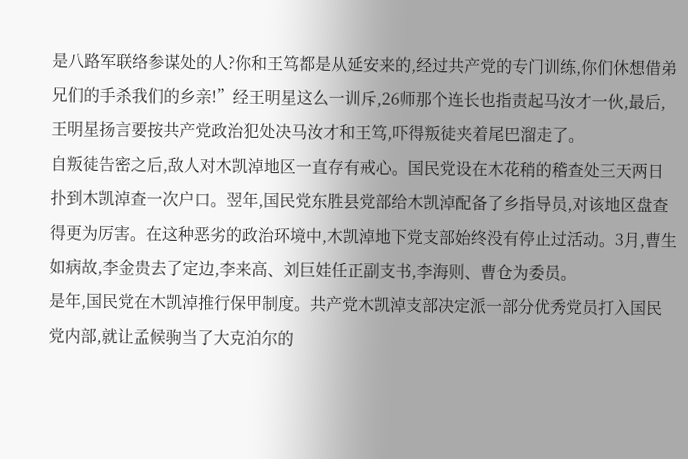是八路军联络参谋处的人?你和王笃都是从延安来的,经过共产党的专门训练,你们休想借弟兄们的手杀我们的乡亲!”经王明星这么一训斥,26师那个连长也指责起马汝才一伙,最后,王明星扬言要按共产党政治犯处决马汝才和王笃,吓得叛徒夹着尾巴溜走了。
自叛徒告密之后,敌人对木凯淖地区一直存有戒心。国民党设在木花稍的稽查处三天两日扑到木凯淖查一次户口。翌年,国民党东胜县党部给木凯淖配备了乡指导员,对该地区盘查得更为厉害。在这种恶劣的政治环境中,木凯淖地下党支部始终没有停止过活动。3月,曹生如病故,李金贵去了定边,李来高、刘巨娃任正副支书,李海则、曹仓为委员。
是年,国民党在木凯淖推行保甲制度。共产党木凯淖支部决定派一部分优秀党员打入国民党内部,就让孟候驹当了大克泊尔的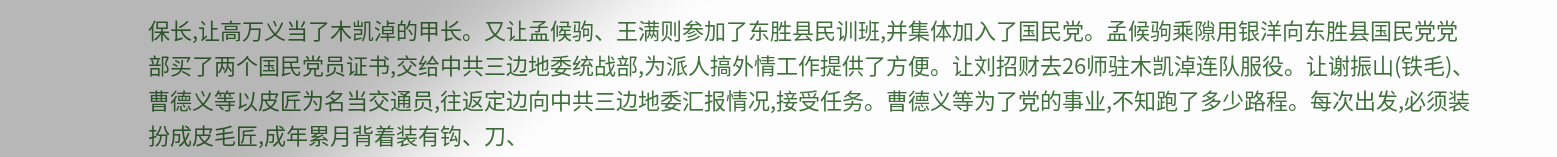保长,让高万义当了木凯淖的甲长。又让孟候驹、王满则参加了东胜县民训班,并集体加入了国民党。孟候驹乘隙用银洋向东胜县国民党党部买了两个国民党员证书,交给中共三边地委统战部,为派人搞外情工作提供了方便。让刘招财去26师驻木凯淖连队服役。让谢振山(铁毛)、曹德义等以皮匠为名当交通员,往返定边向中共三边地委汇报情况,接受任务。曹德义等为了党的事业,不知跑了多少路程。每次出发,必须装扮成皮毛匠,成年累月背着装有钩、刀、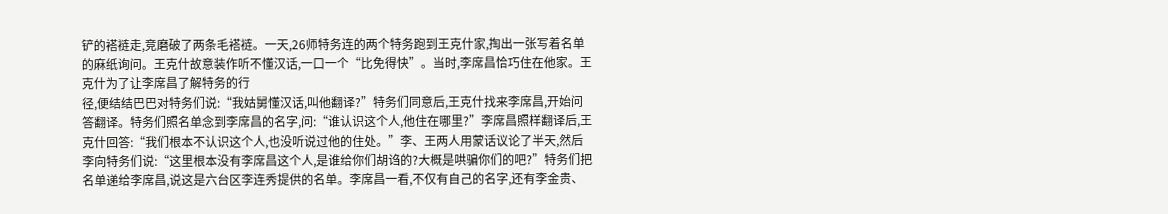铲的褡裢走,竞磨破了两条毛褡裢。一天,26师特务连的两个特务跑到王克什家,掏出一张写着名单的麻纸询问。王克什故意装作听不懂汉话,一口一个“比免得快”。当时,李席昌恰巧住在他家。王克什为了让李席昌了解特务的行
径,便结结巴巴对特务们说:“我姑舅懂汉话,叫他翻译?”特务们同意后,王克什找来李席昌,开始问答翻译。特务们照名单念到李席昌的名字,问:“谁认识这个人,他住在哪里?”李席昌照样翻译后,王克什回答:“我们根本不认识这个人,也没听说过他的住处。”李、王两人用蒙话议论了半天,然后李向特务们说:“这里根本没有李席昌这个人,是谁给你们胡诌的?大概是哄骗你们的吧?”特务们把名单递给李席昌,说这是六台区李连秀提供的名单。李席昌一看,不仅有自己的名字,还有李金贵、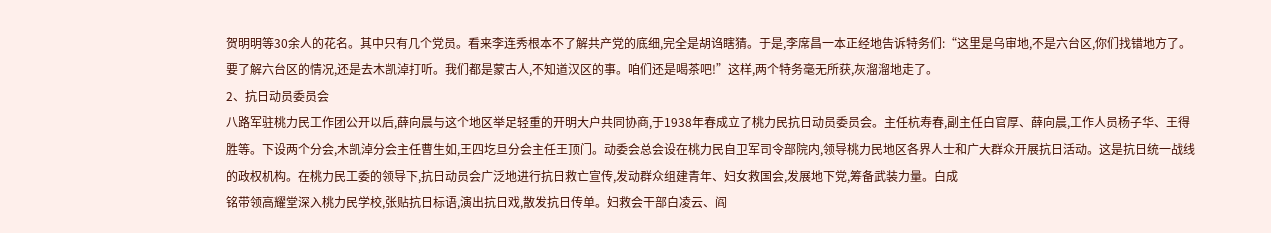贺明明等30余人的花名。其中只有几个党员。看来李连秀根本不了解共产党的底细,完全是胡诌瞎猜。于是,李席昌一本正经地告诉特务们:“这里是乌审地,不是六台区,你们找错地方了。要了解六台区的情况,还是去木凯淖打听。我们都是蒙古人,不知道汉区的事。咱们还是喝茶吧!”这样,两个特务毫无所获,灰溜溜地走了。
2、抗日动员委员会
八路军驻桃力民工作团公开以后,薛向晨与这个地区举足轻重的开明大户共同协商,于1938年春成立了桃力民抗日动员委员会。主任杭寿春,副主任白官厚、薛向晨,工作人员杨子华、王得胜等。下设两个分会,木凯淖分会主任曹生如,王四圪旦分会主任王顶门。动委会总会设在桃力民自卫军司令部院内,领导桃力民地区各界人士和广大群众开展抗日活动。这是抗日统一战线的政权机构。在桃力民工委的领导下,抗日动员会广泛地进行抗日救亡宣传,发动群众组建青年、妇女救国会,发展地下党,筹备武装力量。白成
铭带领高耀堂深入桃力民学校,张贴抗日标语,演出抗日戏,散发抗日传单。妇救会干部白凌云、阎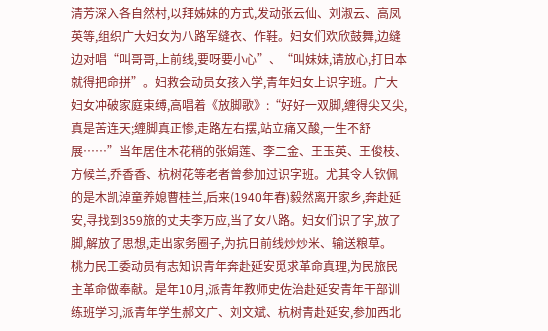清芳深入各自然村,以拜姊妹的方式,发动张云仙、刘淑云、高凤英等,组织广大妇女为八路军缝衣、作鞋。妇女们欢欣鼓舞,边缝边对唱“叫哥哥,上前线,要呀要小心”、“叫妹妹,请放心,打日本就得把命拼”。妇救会动员女孩入学,青年妇女上识字班。广大妇女冲破家庭束缚,高唱着《放脚歌》:“好好一双脚,缠得尖又尖,真是苦连天;缠脚真正惨,走路左右摆,站立痛又酸,一生不舒展……”当年居住木花稍的张娟莲、李二金、王玉英、王俊枝、方候兰,乔香香、杭树花等老者曾参加过识字班。尤其令人钦佩的是木凯淖童养媳曹桂兰,后来(1940年春)毅然离开家乡,奔赴延安,寻找到359旅的丈夫李万应,当了女八路。妇女们识了字,放了脚,解放了思想,走出家务圈子,为抗日前线炒炒米、输送粮草。
桃力民工委动员有志知识青年奔赴延安觅求革命真理,为民旅民主革命做奉献。是年10月,派青年教师史佐治赴延安青年干部训练班学习,派青年学生郝文广、刘文斌、杭树青赴延安,参加西北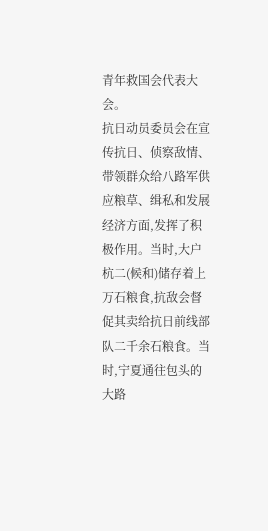青年救国会代表大会。
抗日动员委员会在宣传抗日、侦察敌情、带领群众给八路军供应粮草、缉私和发展经济方面,发挥了积极作用。当时,大户杭二(候和)储存着上万石粮食,抗敌会督促其卖给抗日前线部队二千余石粮食。当时,宁夏通往包头的大路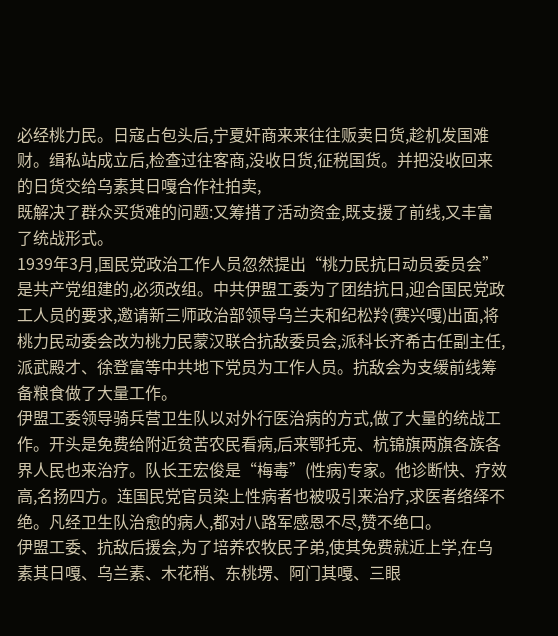必经桃力民。日寇占包头后,宁夏奸商来来往往贩卖日货,趁机发国难财。缉私站成立后,检查过往客商,没收日货,征税国货。并把没收回来的日货交给乌素其日嘎合作社拍卖,
既解决了群众买货难的问题:又筹措了活动资金,既支援了前线,又丰富了统战形式。
1939年3月,国民党政治工作人员忽然提出“桃力民抗日动员委员会”是共产党组建的,必须改组。中共伊盟工委为了团结抗日,迎合国民党政工人员的要求,邀请新三师政治部领导乌兰夫和纪松羚(赛兴嘎)出面,将桃力民动委会改为桃力民蒙汉联合抗敌委员会,派科长齐希古任副主任,派武殿才、徐登富等中共地下党员为工作人员。抗敌会为支缓前线筹备粮食做了大量工作。
伊盟工委领导骑兵营卫生队以对外行医治病的方式,做了大量的统战工作。开头是免费给附近贫苦农民看病,后来鄂托克、杭锦旗两旗各族各界人民也来治疗。队长王宏俊是“梅毒”(性病)专家。他诊断快、疗效高,名扬四方。连国民党官员染上性病者也被吸引来治疗,求医者络绎不绝。凡经卫生队治愈的病人,都对八路军感恩不尽,赞不绝口。
伊盟工委、抗敌后援会,为了培养农牧民子弟,使其免费就近上学,在乌素其日嘎、乌兰素、木花稍、东桃塄、阿门其嘎、三眼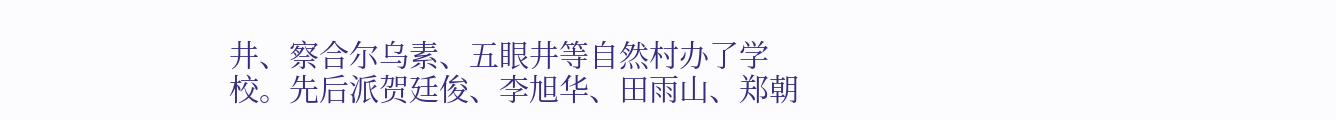井、察合尔乌素、五眼井等自然村办了学校。先后派贺廷俊、李旭华、田雨山、郑朝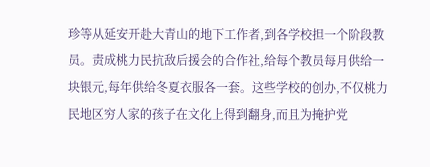珍等从延安开赴大青山的地下工作者,到各学校担一个阶段教员。责成桃力民抗敌后援会的合作社,给每个教员每月供给一块银元,每年供给冬夏衣服各一套。这些学校的创办,不仅桃力民地区穷人家的孩子在文化上得到翻身,而且为掩护党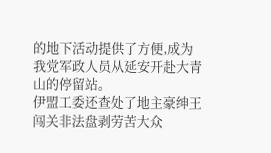的地下活动提供了方便,成为我党军政人员从延安开赴大青山的停留站。
伊盟工委还查处了地主豪绅王闯关非法盘剥劳苦大众